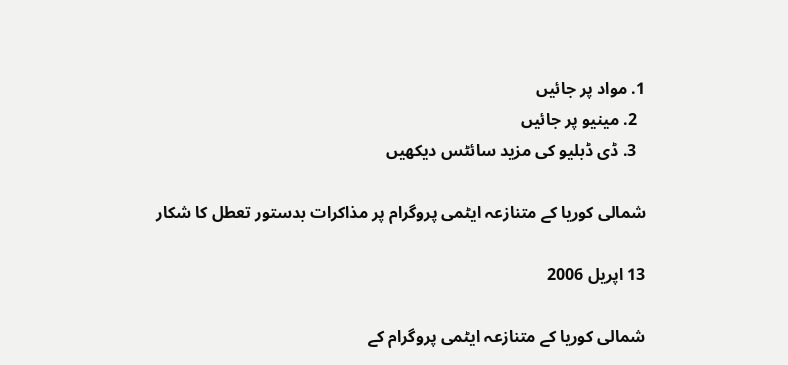1. مواد پر جائیں
  2. مینیو پر جائیں
  3. ڈی ڈبلیو کی مزید سائٹس دیکھیں

شمالی کوریا کے متنازعہ ایٹمی پروگرام پر مذاکرات بدستور تعطل کا شکار

13 اپریل 2006

شمالی کوریا کے متنازعہ ایٹمی پروگرام کے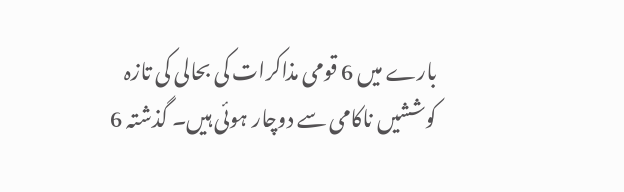بارے میں 6 قومی مذاکرات کی بحالی کی تازہ کوششیں ناکامی سے دوچار ہوئی ہیں۔ گذشتہ 6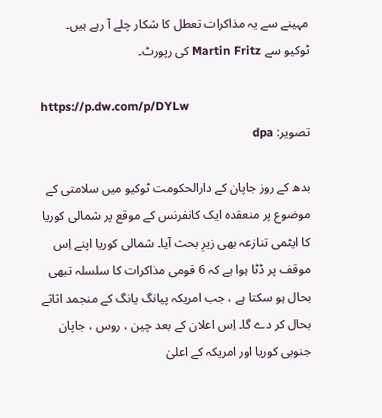مہینے سے یہ مذاکرات تعطل کا شکار چلے آ رہے ہیں۔ ٹوکیو سے Martin Fritz کی رپورٹ۔

https://p.dw.com/p/DYLw
تصویر: dpa

بدھ کے روز جاپان کے دارالحکومت ٹوکیو میں سلامتی کے موضوع پر منعقدہ ایک کانفرنس کے موقع پر شمالی کوریا کا ایٹمی تنازعہ بھی زیرِ بحث آیا۔ شمالی کوریا اپنے اِس موقف پر ڈٹا ہوا ہے کہ 6 قومی مذاکرات کا سلسلہ تبھی بحال ہو سکتا ہے ، جب امریکہ پیانگ یانگ کے منجمد اثاثے بحال کر دے گا۔ اِس اعلان کے بعد چین ، روس ، جاپان جنوبی کوریا اور امریکہ کے اعلیٰ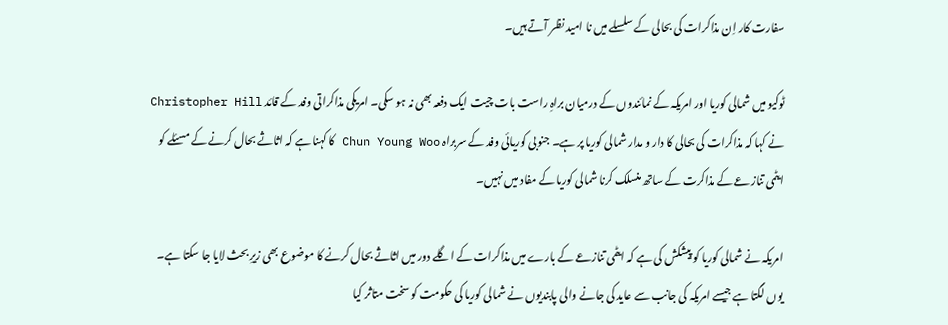سفارت کار اِن مذاکرات کی بحالی کے سلسلے میں نا امید نظر آتے ہیں۔

ٹوکیو میں شمالی کوریا اور امریکہ کے نمائندوں کے درمیان براہِ راست بات چیت ایک دفعہ بھی نہ ہو سکی۔ امریکی مذاکراتی وفد کے قائد Christopher Hill نے کہا کہ مذاکرات کی بحالی کا دار و مدار شمالی کوریا پر ہے۔ جنوبی کوریائی وفد کے سربراہ Chun Young Woo کا کہنا ہے کہ اثاثے بحال کرنے کے مسئلے کو ایٹمی تنازعے کے مذاکرت کے ساتھ منسلک کرنا شمالی کوریا کے مفاد میں نہیں۔

امریکہ نے شمالی کوریا کو پیشکش کی ہے کہ ایٹمی تنازعے کے بارے میں مذاکرات کے اگلے دور میں اثاثے بحال کرنے کا موضوع بھی زیرِ بحث لایا جا سکتا ہے۔ یوں لگتا ہے جیسے امریکہ کی جانب سے عاید کی جانے والی پابندیوں نے شمالی کوریا کی حکومت کو سخت متاثر کیا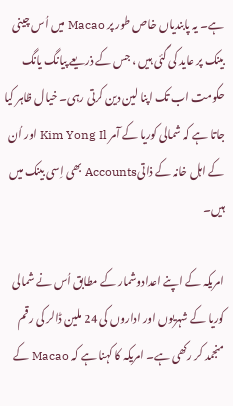ہے۔ یہ پابندیاں خاص طور پر Macao میں اُس چینی بینک پر عاید کی گئی ہیں ، جس کے ذریعے پیانگ یانگ حکومت اب تک اپنا لین دین کرتی رہی۔ خیال ظاہر کیا جاتا ہے کہ شمالی کوریا کے آمر Kim Yong Il اور اُن کے اہل خانہ کے ذاتیAccounts بھی اِسی بینک میں ہیں۔

امریکہ کے اپنے اعدادوشمار کے مطابق اُس نے شمالی کوریا کے شہریوں اور اداروں کی 24 ملین ڈالر کی رقم منجمد کر رکھی ہے۔ امریکہ کا کہنا ہے کہ Macao کے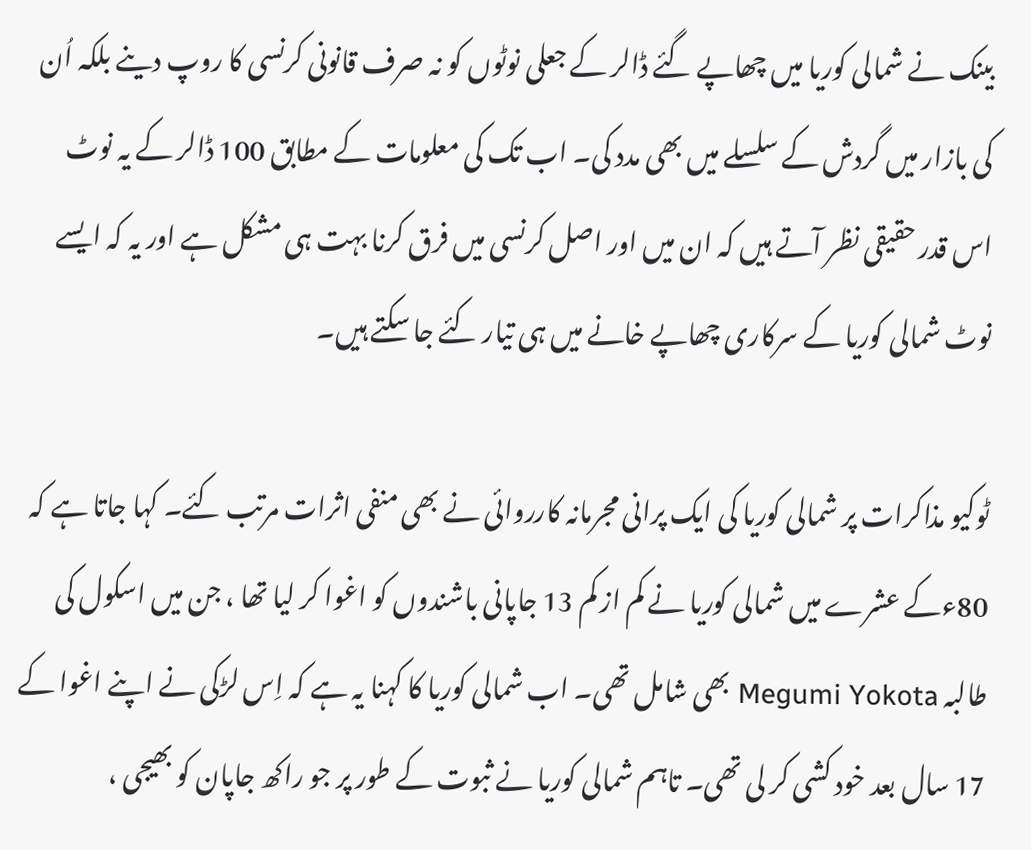بینک نے شمالی کوریا میں چھاپے گئے ڈالر کے جعلی نوٹوں کو نہ صرف قانونی کرنسی کا روپ دینے بلکہ اُن کی بازار میں گردش کے سلسلے میں بھی مدد کی۔ اب تک کی معلومات کے مطابق 100 ڈالر کے یہ نوٹ اس قدر حقیقی نظر آتے ہیں کہ ان میں اور اصل کرنسی میں فرق کرنا بہت ہی مشکل ہے اور یہ کہ ایسے نوٹ شمالی کوریا کے سرکاری چھاپے خانے میں ہی تیار کئے جا سکتے ہیں۔

ٹوکیو مذاکرات پر شمالی کوریا کی ایک پرانی مجرمانہ کارروائی نے بھی منفی اثرات مرتب کئے۔ کہا جاتا ہے کہ 80ءکے عشرے میں شمالی کوریا نے کم از کم 13 جاپانی باشندوں کو اغوا کر لیا تھا ، جن میں اسکول کی طالبہ Megumi Yokota بھی شامل تھی۔ اب شمالی کوریا کا کہنا یہ ہے کہ اِس لڑکی نے اپنے اغوا کے 17 سال بعد خود کشی کر لی تھی۔ تاہم شمالی کوریا نے ثبوت کے طور پر جو راکھ جاپان کو بھیجی ،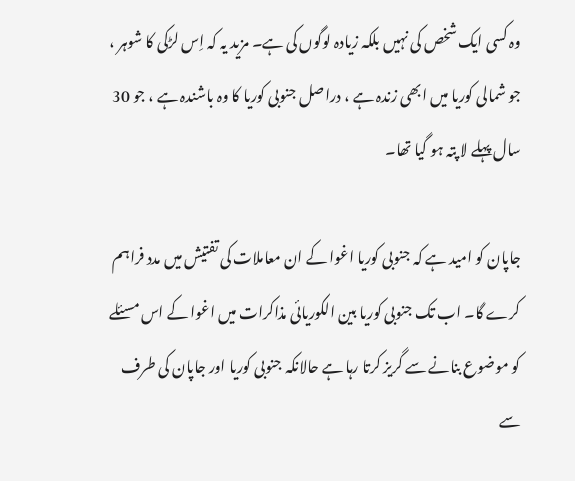وہ کسی ایک شخص کی نہیں بلکہ زیادہ لوگوں کی ہے۔ مزید یہ کہ اِس لڑکی کا شوہر ، جو شمالی کوریا میں ابھی زندہ ہے ، دراصل جنوبی کوریا کا وہ باشندہ ہے ، جو 30 سال پہلے لا پتہ ہو گیا تھا۔

جاپان کو امید ہے کہ جنوبی کوریا اغوا کے ان معاملات کی تفتیش میں مدد فراہم کرے گا۔ اب تک جنوبی کوریا بین الکوریائی مذاکرات میں اغوا کے اس مسئلے کو موضوع بنانے سے گریز کرتا رہا ہے حالانکہ جنوبی کوریا اور جاپان کی طرف سے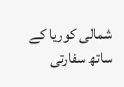شمالی کوریا کے ساتھ سفارتی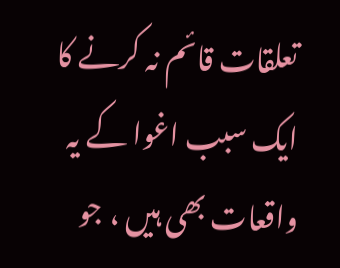تعلقات قائم نہ کرنے کا ایک سبب اغوا کے یہ واقعات بھی ہیں ، جو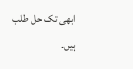ابھی تک حل طلب ہیں۔